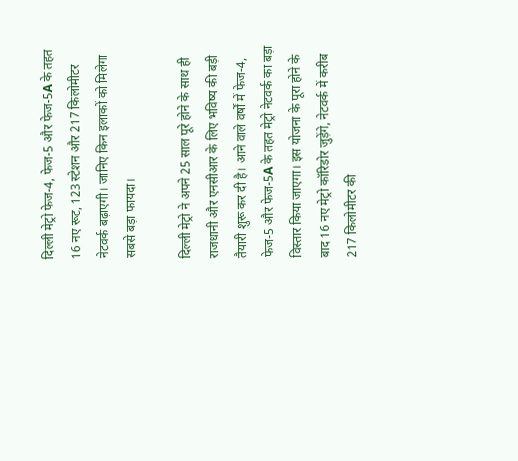दिल्ली मेट्रो फेज-4, फेज-5 और फेज-5A के तहत 16 नए रूट, 123 स्टेशन और 217 किलोमीटर नेटवर्क बढ़ाएगी। जानिए किन इलाकों को मिलेगा सबसे बड़ा फायदा।

दिल्ली मेट्रो ने अपने 25 साल पूरे होने के साथ ही राजधानी और एनसीआर के लिए भविष्य की बड़ी तैयारी शुरू कर दी है। आने वाले वर्षों में फेज-4, फेज-5 और फेज-5A के तहत मेट्रो नेटवर्क का बड़ा विस्तार किया जाएगा। इस योजना के पूरा होने के बाद 16 नए मेट्रो कॉरिडोर जुड़ेंगे, नेटवर्क में करीब 217 किलोमीटर की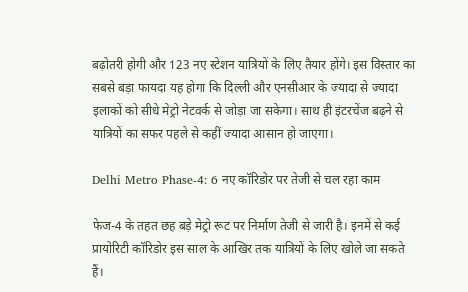बढ़ोतरी होगी और 123 नए स्टेशन यात्रियों के लिए तैयार होंगे। इस विस्तार का सबसे बड़ा फायदा यह होगा कि दिल्ली और एनसीआर के ज्यादा से ज्यादा इलाकों को सीधे मेट्रो नेटवर्क से जोड़ा जा सकेगा। साथ ही इंटरचेंज बढ़ने से यात्रियों का सफर पहले से कहीं ज्यादा आसान हो जाएगा।

Delhi Metro Phase-4: 6 नए कॉरिडोर पर तेजी से चल रहा काम

फेज-4 के तहत छह बड़े मेट्रो रूट पर निर्माण तेजी से जारी है। इनमें से कई प्रायोरिटी कॉरिडोर इस साल के आखिर तक यात्रियों के लिए खोले जा सकते हैं।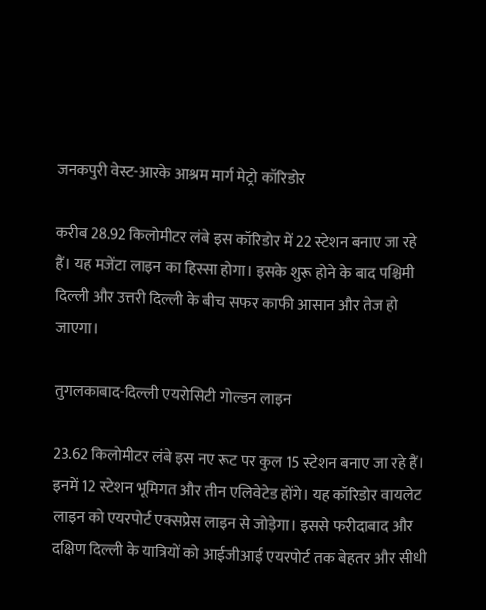जनकपुरी वेस्ट-आरके आश्रम मार्ग मेट्रो कॉरिडोर

करीब 28.92 किलोमीटर लंबे इस कॉरिडोर में 22 स्टेशन बनाए जा रहे हैं। यह मजेंटा लाइन का हिस्सा होगा। इसके शुरू होने के बाद पश्चिमी दिल्ली और उत्तरी दिल्ली के बीच सफर काफी आसान और तेज हो जाएगा।

तुगलकाबाद-दिल्ली एयरोसिटी गोल्डन लाइन

23.62 किलोमीटर लंबे इस नए रूट पर कुल 15 स्टेशन बनाए जा रहे हैं। इनमें 12 स्टेशन भूमिगत और तीन एलिवेटेड होंगे। यह कॉरिडोर वायलेट लाइन को एयरपोर्ट एक्सप्रेस लाइन से जोड़ेगा। इससे फरीदाबाद और दक्षिण दिल्ली के यात्रियों को आईजीआई एयरपोर्ट तक बेहतर और सीधी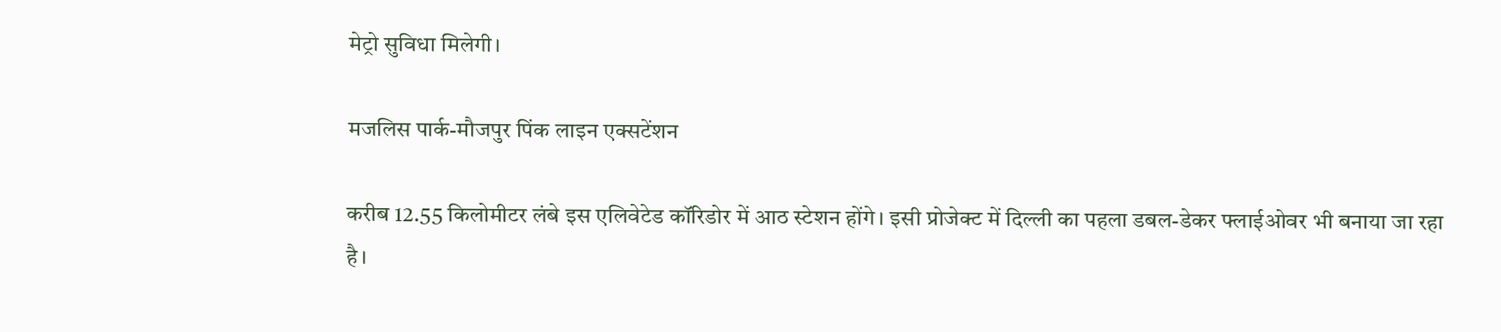मेट्रो सुविधा मिलेगी।

मजलिस पार्क-मौजपुर पिंक लाइन एक्सटेंशन

करीब 12.55 किलोमीटर लंबे इस एलिवेटेड कॉरिडोर में आठ स्टेशन होंगे। इसी प्रोजेक्ट में दिल्ली का पहला डबल-डेकर फ्लाईओवर भी बनाया जा रहा है।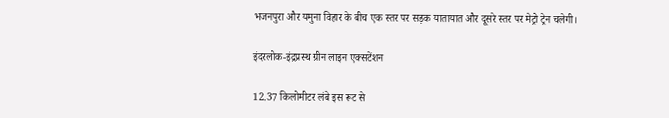भजनपुरा और यमुना विहार के बीच एक स्तर पर सड़क यातायात और दूसरे स्तर पर मेट्रो ट्रेन चलेगी।

इंदरलोक-इंद्रप्रस्थ ग्रीन लाइन एक्सटेंशन

12.37 किलोमीटर लंबे इस रूट से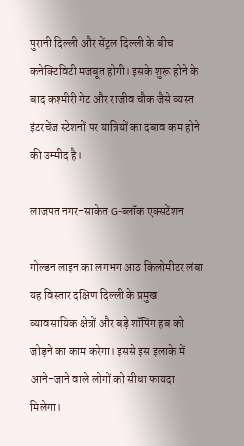पुरानी दिल्ली और सेंट्रल दिल्ली के बीच कनेक्टिविटी मजबूत होगी। इसके शुरू होने के बाद कश्मीरी गेट और राजीव चौक जैसे व्यस्त इंटरचेंज स्टेशनों पर यात्रियों का दबाव कम होने की उम्मीद है।

लाजपत नगर-साकेत G-ब्लॉक एक्सटेंशन

गोल्डन लाइन का लगभग आठ किलोमीटर लंबा यह विस्तार दक्षिण दिल्ली के प्रमुख व्यावसायिक क्षेत्रों और बड़े शॉपिंग हब को जोड़ने का काम करेगा। इससे इस इलाके में आने-जाने वाले लोगों को सीधा फायदा मिलेगा।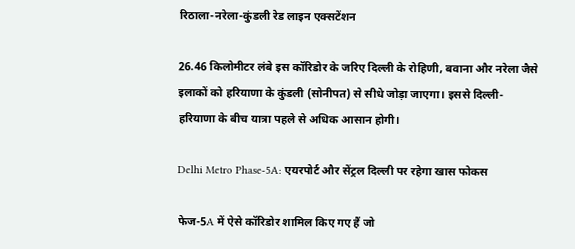रिठाला-नरेला-कुंडली रेड लाइन एक्सटेंशन

26.46 किलोमीटर लंबे इस कॉरिडोर के जरिए दिल्ली के रोहिणी, बवाना और नरेला जैसे इलाकों को हरियाणा के कुंडली (सोनीपत) से सीधे जोड़ा जाएगा। इससे दिल्ली-हरियाणा के बीच यात्रा पहले से अधिक आसान होगी।

Delhi Metro Phase-5A: एयरपोर्ट और सेंट्रल दिल्ली पर रहेगा खास फोकस

फेज-5A में ऐसे कॉरिडोर शामिल किए गए हैं जो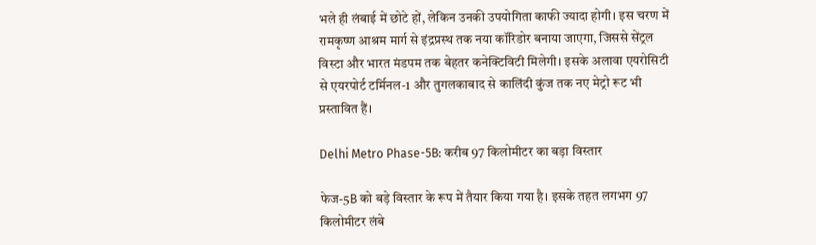भले ही लंबाई में छोटे हों, लेकिन उनकी उपयोगिता काफी ज्यादा होगी। इस चरण में रामकृष्ण आश्रम मार्ग से इंद्रप्रस्थ तक नया कॉरिडोर बनाया जाएगा, जिससे सेंट्रल विस्टा और भारत मंडपम तक बेहतर कनेक्टिविटी मिलेगी। इसके अलावा एयरोसिटी से एयरपोर्ट टर्मिनल-1 और तुगलकाबाद से कालिंदी कुंज तक नए मेट्रो रूट भी प्रस्तावित हैं।

Delhi Metro Phase-5B: करीब 97 किलोमीटर का बड़ा विस्तार

फेज-5B को बड़े विस्तार के रूप में तैयार किया गया है। इसके तहत लगभग 97 किलोमीटर लंबे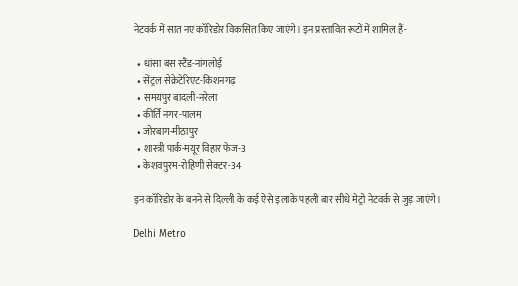नेटवर्क में सात नए कॉरिडोर विकसित किए जाएंगे। इन प्रस्तावित रूटों में शामिल हैं-

  • धांसा बस स्टैंड-नांगलोई
  • सेंट्रल सेक्रेटेरिएट-किशनगढ़
  • समयपुर बादली-नरेला
  • कीर्ति नगर-पालम
  • जोरबाग-मीठापुर
  • शास्त्री पार्क-मयूर विहार फेज-3
  • केशवपुरम-रोहिणी सेक्टर-34

इन कॉरिडोर के बनने से दिल्ली के कई ऐसे इलाके पहली बार सीधे मेट्रो नेटवर्क से जुड़ जाएंगे।

Delhi Metro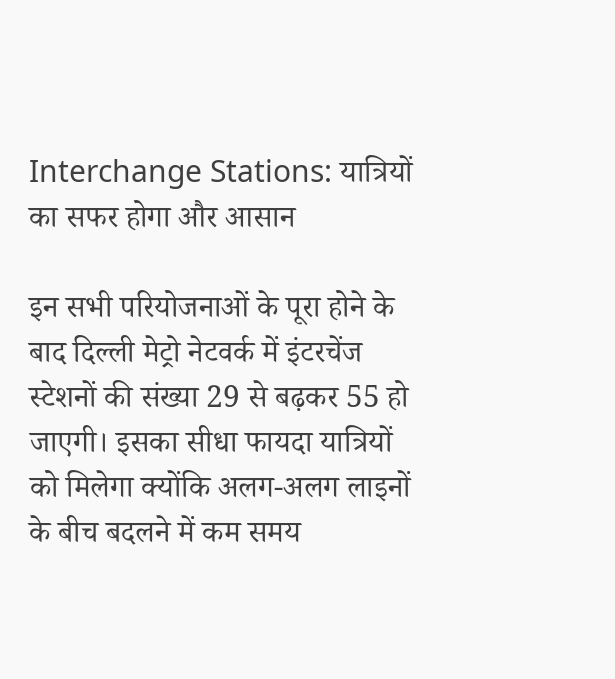Interchange Stations: यात्रियों का सफर होगा और आसान

इन सभी परियोजनाओं के पूरा होने के बाद दिल्ली मेट्रो नेटवर्क में इंटरचेंज स्टेशनों की संख्या 29 से बढ़कर 55 हो जाएगी। इसका सीधा फायदा यात्रियों को मिलेगा क्योंकि अलग-अलग लाइनों के बीच बदलने में कम समय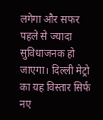लगेगा और सफर पहले से ज्यादा सुविधाजनक हो जाएगा। दिल्ली मेट्रो का यह विस्तार सिर्फ नए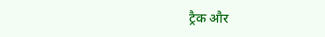ट्रैक और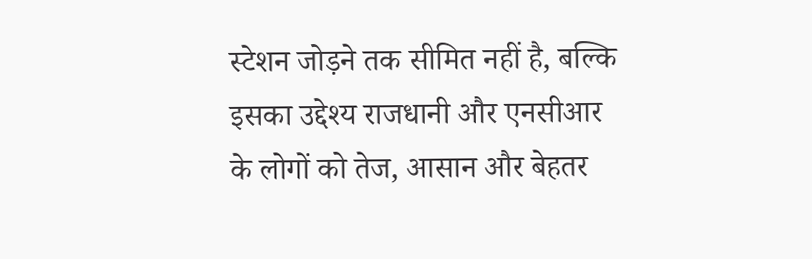स्टेशन जोड़ने तक सीमित नहीं है, बल्कि इसका उद्देश्य राजधानी और एनसीआर के लोगों को तेज, आसान और बेहतर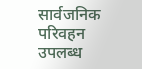सार्वजनिक परिवहन उपलब्ध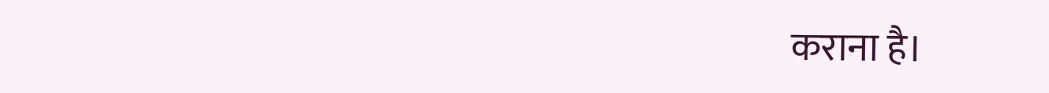कराना है।